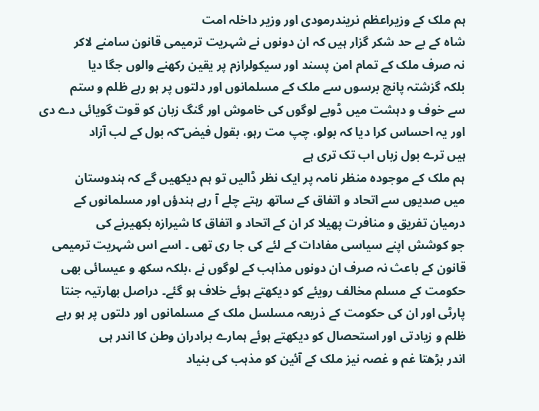ہم ملک کے وزیراعظم نریندرمودی اور وزیر داخلہ امت
شاہ کے بے حد شکر گزار ہیں کہ ان دونوں نے شہریت ترمیمی قانون سامنے لاکر
نہ صرف ملک کے تمام امن پسند اور سیکولرازم پر یقین رکھنے والوں جگا دیا
بلکہ گزشتہ پانچ برسوں سے ملک کے مسلمانوں اور دلتوں پر ہو رہے ظلم و ستم
سے خوف و دہشت میں ڈوبے لوگوں کی خاموش اور گنگ زبان کو قوت گویائی دے دی
اور یہ احساس کرا دیا کہ بولو، چپ مت رہو، بقول فیض ؔکہ بول کے لب آزاد
ہیں ترے بول زباں اب تک تری ہے
ہم ملک کے موجودہ منظر نامہ پر ایک نظر ڈالیں تو ہم دیکھیں گے کہ ہندوستان
میں صدیوں سے اتحاد و اتفاق کے ساتھ رہتے چلے آ رہے ہندؤں اور مسلمانوں کے
درمیان تفریق و منافرت پھیلا کر ان کے اتحاد و اتفاق کا شیرازہ بکھیرنے کی
جو کوشش اپنے سیاسی مفادات کے لئے کی جا ری تھی ۔ اسے اس شہریت ترمیمی
قانون کے باعث نہ صرف ان دونوں مذاہب کے لوگوں نے ،بلکہ سکھ و عیسائی بھی
حکومت کے مسلم مخالف رویئے کو دیکھتے ہوئے خلاف ہو گئے۔ دراصل بھارتیہ جنتا
پارٹی اور ان کی حکومت کے ذریعہ مسلسل ملک کے مسلمانوں اور دلتوں پر ہو رہے
ظلم و زیادتی اور استحصال کو دیکھتے ہوئے ہمارے برادران وطن کا اندر ہی
اندر بڑھتا غم و غصہ نیز ملک کے آئین کو مذہب کی بنیاد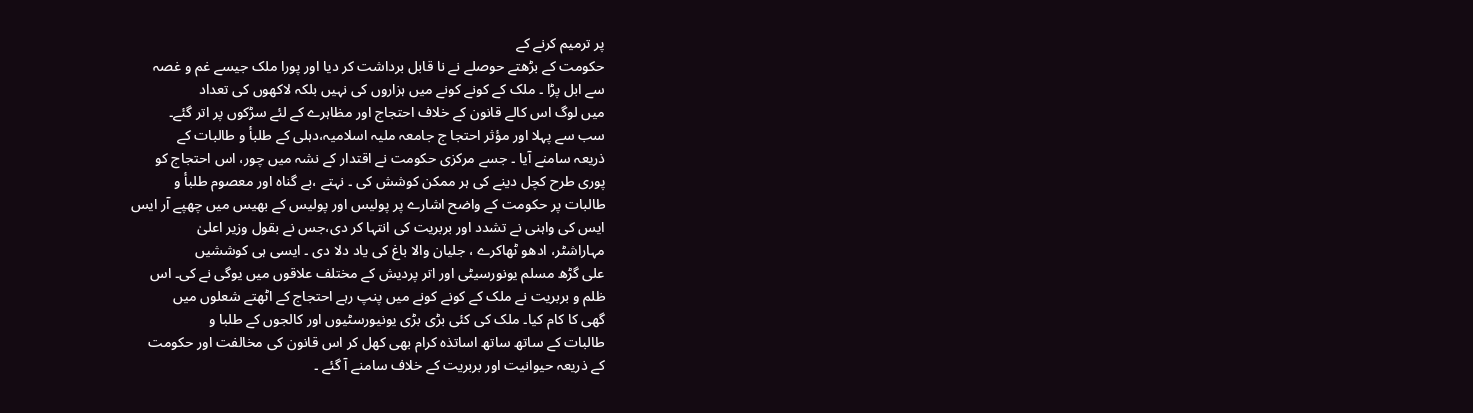پر ترمیم کرنے کے
حکومت کے بڑھتے حوصلے نے نا قابل برداشت کر دیا اور پورا ملک جیسے غم و غصہ
سے ابل پڑا ۔ ملک کے کونے کونے میں ہزاروں کی نہیں بلکہ لاکھوں کی تعداد
میں لوگ اس کالے قانون کے خلاف احتجاج اور مظاہرے کے لئے سڑکوں پر اتر گئے۔
سب سے پہلا اور مؤثر احتجا ج جامعہ ملیہ اسلامیہ،دہلی کے طلبأ و طالبات کے
ذریعہ سامنے آیا ۔ جسے مرکزی حکومت نے اقتدار کے نشہ میں چور، اس احتجاج کو
پوری طرح کچل دینے کی ہر ممکن کوشش کی ۔ نہتے ،بے گناہ اور معصوم طلبأ و
طالبات پر حکومت کے واضح اشارے پر پولیس اور پولیس کے بھیس میں چھپے آر ایس
ایس کی واہنی نے تشدد اور بربریت کی انتہا کر دی،جس نے بقول وزیر اعلیٰ
مہاراشٹر، ادھو ٹھاکرے ، جلیان والا باغ کی یاد دلا دی ۔ ایسی ہی کوششیں
علی گڑھ مسلم یونورسیٹی اور اتر پردیش کے مختلف علاقوں میں یوگی نے کی۔ اس
ظلم و بربریت نے ملک کے کونے کونے میں پنپ رہے احتجاج کے اٹھتے شعلوں میں
گھی کا کام کیا۔ ملک کی کئی بڑی بڑی یونیورسٹیوں اور کالجوں کے طلبا و
طالبات کے ساتھ ساتھ اساتذہ کرام بھی کھل کر اس قانون کی مخالفت اور حکومت
کے ذریعہ حیوانیت اور بربریت کے خلاف سامنے آ گئے ۔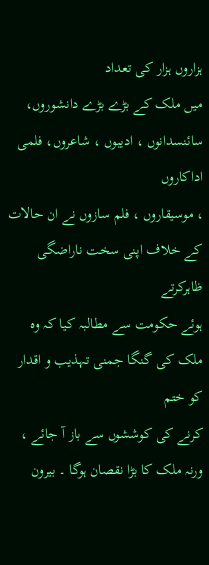ہزاروں ہزار کی تعداد
میں ملک کے بڑے بڑے دانشوروں، سائنسدانوں ، ادیبوں ، شاعروں، فلمی اداکاروں
، موسیقاروں ، فلم سازوں نے ان حالات کے خلاف اپنی سخت ناراضگی ظاہرکرتے
ہوئے حکومت سے مطالبہ کیا کہ وہ ملک کی گنگا جمنی تہذیب و اقدار کو ختم
کرنے کی کوششوں سے باز آ جائے ، ورنہ ملک کا بڑا نقصان ہوگا ۔ بیرون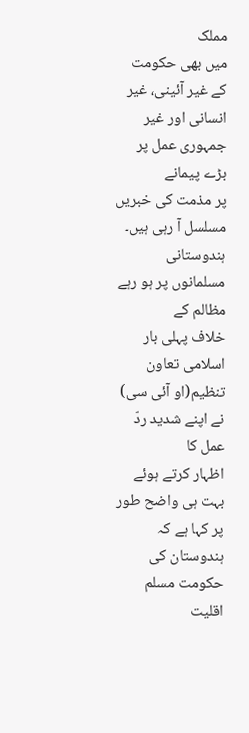مملک
میں بھی حکومت کے غیر آئینی، غیر انسانی اور غیر جمہوری عمل پر بڑے پیمانے
پر مذمت کی خبریں مسلسل آ رہی ہیں۔ ہندوستانی مسلمانوں پر ہو رہے مظالم کے
خلاف پہلی بار اسلامی تعاون تنظیم(او آئی سی) نے اپنے شدید ردّ عمل کا
اظہار کرتے ہوئے بہت ہی واضح طور پر کہا ہے کہ ہندوستان کی حکومت مسلم
اقلیت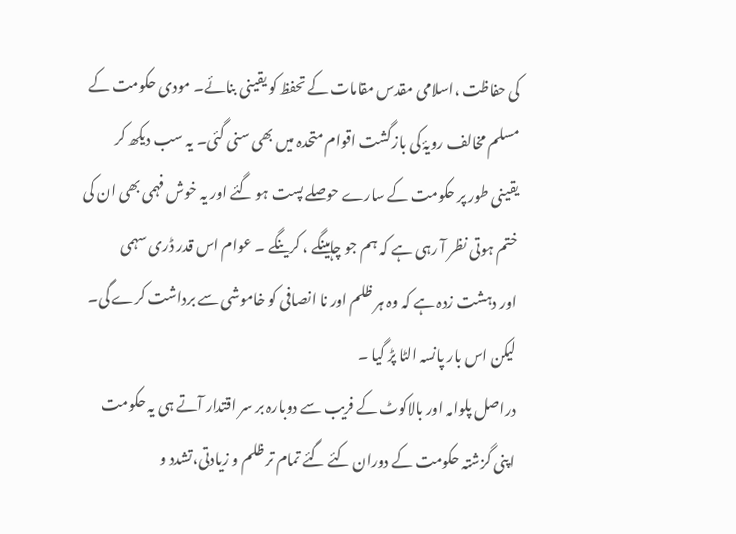کی حفاظت ،اسلامی مقدس مقامات کے تحفظ کو یقینی بنائے۔ مودی حکومت کے
مسلم مخالف رویۂ کی بازگشت اقوام متحدہ میں بھی سنی گئی۔ یہ سب دیکھ کر
یقینی طور پر حکومت کے سارے حوصلے پست ہو گئے اور یہ خوش فہمی بھی ان کی
ختم ہوتی نظر آ رہی ہے کہ ہم جو چاہینگے ، کرینگے ۔ عوام اس قدر ڈری سہمی
اور دہشت زدہ ہے کہ وہ ہر ظلم اور نا انصافی کو خاموشی سے برداشت کرے گی۔
لیکن اس بار پانسہ الٹا پڑ گیا ۔
دراصل پلوامہ اور بالاکوٹ کے فریب سے دوبارہ بر سر اقتدار آتے ہی یہ حکومت
اپنی گزشتہ حکومت کے دوران کئے گئے تمام تر ظلم و زیادتی،تشدد و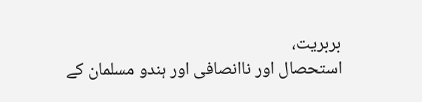بربریت،
استحصال اور ناانصافی اور ہندو مسلمان کے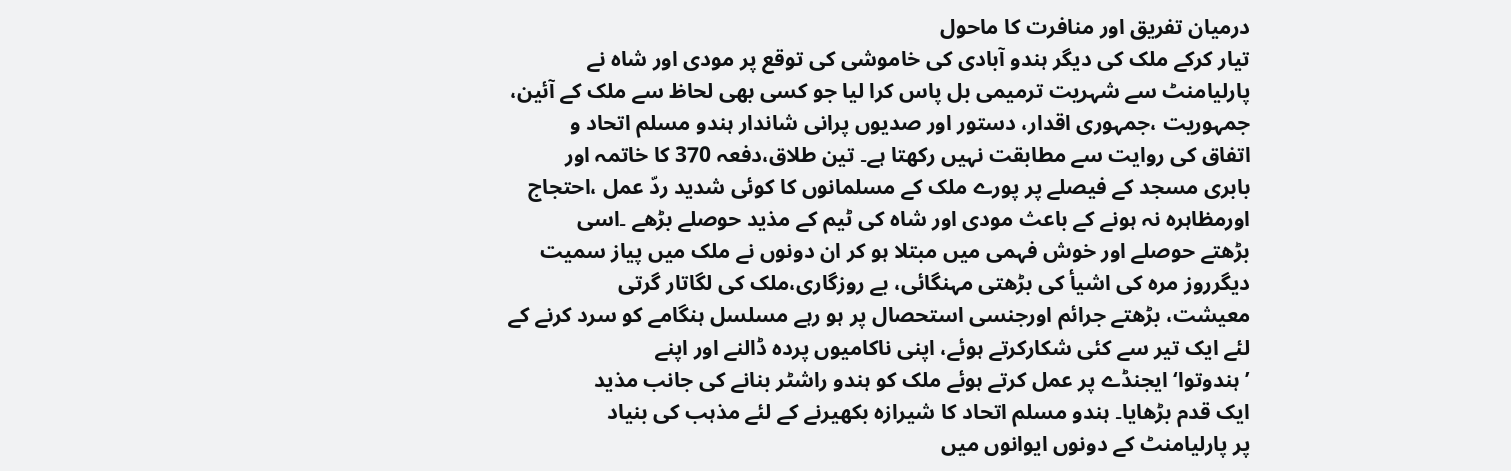درمیان تفریق اور منافرت کا ماحول
تیار کرکے ملک کی دیگر ہندو آبادی کی خاموشی کی توقع پر مودی اور شاہ نے
پارلیامنٹ سے شہریت ترمیمی بل پاس کرا لیا جو کسی بھی لحاظ سے ملک کے آئین،
جمہوریت ،جمہوری اقدار، دستور اور صدیوں پرانی شاندار ہندو مسلم اتحاد و
اتفاق کی روایت سے مطابقت نہیں رکھتا ہے۔ تین طلاق،دفعہ 370 کا خاتمہ اور
بابری مسجد کے فیصلے پر پورے ملک کے مسلمانوں کا کوئی شدید ردّ عمل ،احتجاج
اورمظاہرہ نہ ہونے کے باعث مودی اور شاہ کی ٹیم کے مذید حوصلے بڑھے ۔اسی
بڑھتے حوصلے اور خوش فہمی میں مبتلا ہو کر ان دونوں نے ملک میں پیاز سمیت
دیگرروز مرہ کی اشیأ کی بڑھتی مہنگائی، بے روزگاری،ملک کی لگاتار گرتی
معیشت، بڑھتے جرائم اورجنسی استحصال پر ہو رہے مسلسل ہنگامے کو سرد کرنے کے
لئے ایک تیر سے کئی شکارکرتے ہوئے، اپنی ناکامیوں پردہ ڈالنے اور اپنے
’ہندوتوا‘ ایجنڈے پر عمل کرتے ہوئے ملک کو ہندو راشٹر بنانے کی جانب مذید
ایک قدم بڑھایا۔ ہندو مسلم اتحاد کا شیرازہ بکھیرنے کے لئے مذہب کی بنیاد
پر پارلیامنٹ کے دونوں ایوانوں میں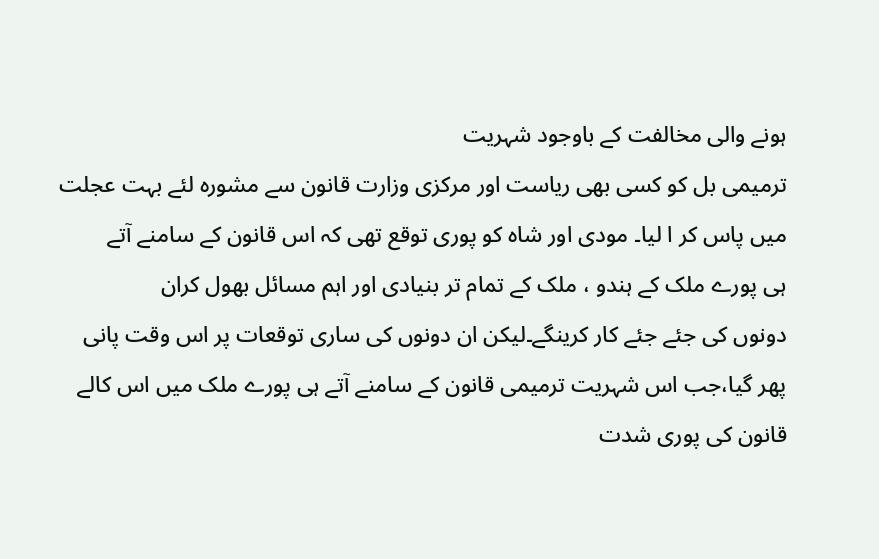ہونے والی مخالفت کے باوجود شہریت
ترمیمی بل کو کسی بھی ریاست اور مرکزی وزارت قانون سے مشورہ لئے بہت عجلت
میں پاس کر ا لیا۔ مودی اور شاہ کو پوری توقع تھی کہ اس قانون کے سامنے آتے
ہی پورے ملک کے ہندو ، ملک کے تمام تر بنیادی اور اہم مسائل بھول کران
دونوں کی جئے جئے کار کرینگے۔لیکن ان دونوں کی ساری توقعات پر اس وقت پانی
پھر گیا،جب اس شہریت ترمیمی قانون کے سامنے آتے ہی پورے ملک میں اس کالے
قانون کی پوری شدت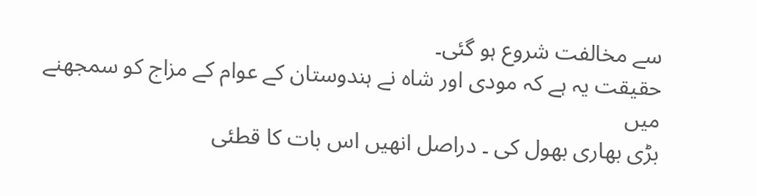سے مخالفت شروع ہو گئی۔
حقیقت یہ ہے کہ مودی اور شاہ نے ہندوستان کے عوام کے مزاج کو سمجھنے میں
بڑی بھاری بھول کی ۔ دراصل انھیں اس بات کا قطئی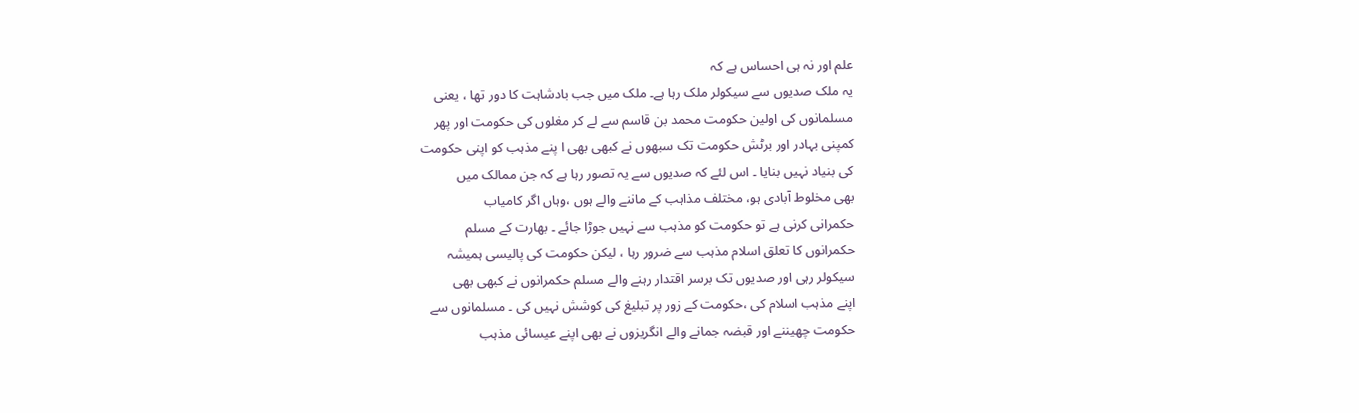علم اور نہ ہی احساس ہے کہ
یہ ملک صدیوں سے سیکولر ملک رہا ہے۔ ملک میں جب بادشاہت کا دور تھا ، یعنی
مسلمانوں کی اولین حکومت محمد بن قاسم سے لے کر مغلوں کی حکومت اور پھر
کمپنی بہادر اور برٹش حکومت تک سبھوں نے کبھی بھی ا پنے مذہب کو اپنی حکومت
کی بنیاد نہیں بنایا ۔ اس لئے کہ صدیوں سے یہ تصور رہا ہے کہ جن ممالک میں
بھی مخلوط آبادی ہو، مختلف مذاہب کے ماننے والے ہوں ،وہاں اگر کامیاب
حکمرانی کرنی ہے تو حکومت کو مذہب سے نہیں جوڑا جائے ۔ بھارت کے مسلم
حکمرانوں کا تعلق اسلام مذہب سے ضرور رہا ، لیکن حکومت کی پالیسی ہمیشہ
سیکولر رہی اور صدیوں تک برسر اقتدار رہنے والے مسلم حکمرانوں نے کبھی بھی
اپنے مذہب اسلام کی ،حکومت کے زور پر تبلیغ کی کوشش نہیں کی ۔ مسلمانوں سے
حکومت چھیننے اور قبضہ جمانے والے انگریزوں نے بھی اپنے عیسائی مذہب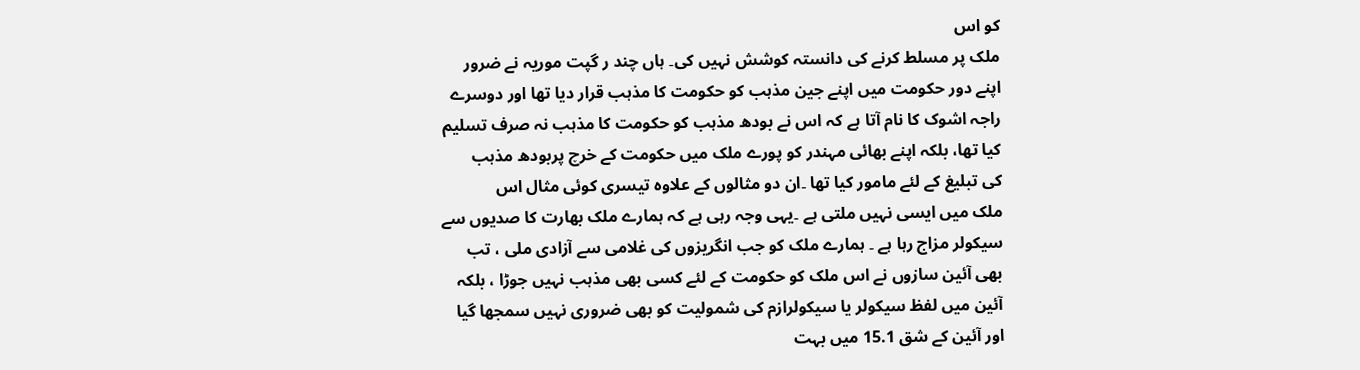کو اس
ملک پر مسلط کرنے کی دانستہ کوشش نہیں کی۔ ہاں چند ر گپت موریہ نے ضرور
اپنے دور حکومت میں اپنے جین مذہب کو حکومت کا مذہب قرار دیا تھا اور دوسرے
راجہ اشوک کا نام آتا ہے کہ اس نے بودھ مذہب کو حکومت کا مذہب نہ صرف تسلیم
کیا تھا، بلکہ اپنے بھائی مہندر کو پورے ملک میں حکومت کے خرچ پربودھ مذہب
کی تبلیغ کے لئے مامور کیا تھا ۔ان دو مثالوں کے علاوہ تیسری کوئی مثال اس
ملک میں ایسی نہیں ملتی ہے ۔یہی وجہ رہی ہے کہ ہمارے ملک بھارت کا صدیوں سے
سیکولر مزاج رہا ہے ۔ ہمارے ملک کو جب انگریزوں کی غلامی سے آزادی ملی ، تب
بھی آئین سازوں نے اس ملک کو حکومت کے لئے کسی بھی مذہب نہیں جوڑا ، بلکہ
آئین میں لفظ سیکولر یا سیکولرازم کی شمولیت کو بھی ضروری نہیں سمجھا گیا
اور آئین کے شق 15.1 میں بہت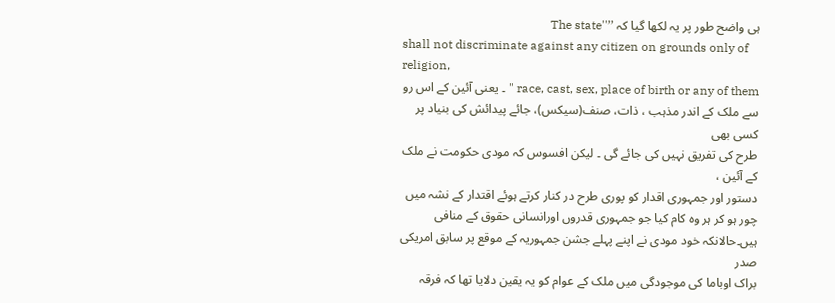ہی واضح طور پر یہ لکھا گیا کہ ’’''The state
shall not discriminate against any citizen on grounds only of religion,
race, cast, sex, place of birth or any of them " ۔ یعنی آئین کے اس رو
سے ملک کے اندر مذہب ، ذات، صنف(سیکس)، جائے پیدائش کی بنیاد پر کسی بھی
طرح کی تفریق نہیں کی جائے گی ۔ لیکن افسوس کہ مودی حکومت نے ملک کے آئین ،
دستور اور جمہوری اقدار کو پوری طرح در کنار کرتے ہوئے اقتدار کے نشہ میں
چور ہو کر ہر وہ کام کیا جو جمہوری قدروں اورانسانی حقوق کے منافی
ہیں۔حالانکہ خود مودی نے اپنے پہلے جشن جمہوریہ کے موقع پر سابق امریکی صدر
براک اوباما کی موجودگی میں ملک کے عوام کو یہ یقین دلایا تھا کہ فرقہ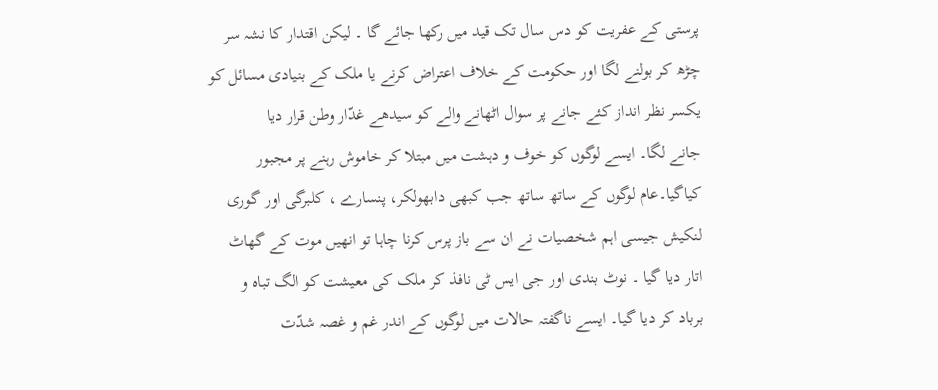پرستی کے عفریت کو دس سال تک قید میں رکھا جائے گا ۔ لیکن اقتدار کا نشہ سر
چڑھ کر بولنے لگا اور حکومت کے خلاف اعتراض کرنے یا ملک کے بنیادی مسائل کو
یکسر نظر انداز کئے جانے پر سوال اٹھانے والے کو سیدھے غدّار وطن قرار دیا
جانے لگا۔ ایسے لوگوں کو خوف و دہشت میں مبتلا کر خاموش رہنے پر مجبور
کیاگیا۔عام لوگوں کے ساتھ ساتھ جب کبھی دابھولکر، پنسارے ، کلبرگی اور گوری
لنکیش جیسی اہم شخصیات نے ان سے باز پرس کرنا چاہا تو انھیں موت کے گھاٹ
اتار دیا گیا ۔ نوٹ بندی اور جی ایس ٹی نافذ کر ملک کی معیشت کو الگ تباہ و
برباد کر دیا گیا۔ ایسے ناگفتہ حالات میں لوگوں کے اندر غم و غصہ شدّت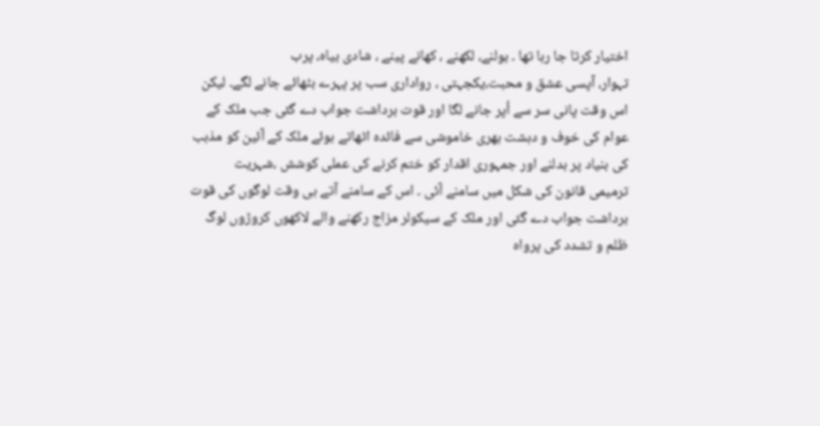اختیار کرتا جا رہا تھا ۔ بولنے، لکھنے ، کھانے پینے ، شادی بیاہ، پرب
تہوار، آپسی عشق و محبت،یکجہتی ، رواداری سب پر پہرے بٹھائے جانے لگے۔ لیکن
اس وقت پانی سر سے اُپر جانے لگا اور قوت برداشت جواب دے گئی جب ملک کے
عوام کی خوف و دہشت بھری خاموشی سے فائدہ اٹھاتے ہوئے ملک کے آئین کو مذہب
کی بنیاد پر بدلنے اور جمہوری اقدار کو ختم کرنے کی عملی کوشش ،شہریت
ترمیمی قانون کی شکل میں سامنے آئی ۔ اس کے سامنے آتے ہی وقت لوگوں کی قوت
برداشت جواب دے گئی اور ملک کے سیکولر مزاج رکھنے والے لاکھوں کروڑوں لوگ
ظلم و تشدد کی پرواہ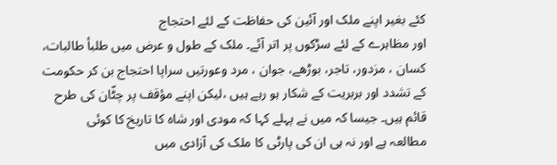کئے بغیر اپنے ملک اور آئین کی حفاظت کے لئے احتجاج
اور مظاہرے کے لئے سڑکوں پر اتر آئے۔ ملک کے طول و عرض میں طلبأ طالبات،
کسان ، مزدور، تاجر، بوڑھے، جوان ، مرد وعورتیں سراپا احتجاج بن کر حکومت
کے تشدد اور بربریت کے شکار ہو رہے ہیں ،لیکن اپنے مؤقف پر چٹّان کی طرح
قائم ہیں۔ جیسا کہ میں نے پہلے کہا کہ مودی اور شاہ کا تاریخ کا کوئی
مطالعہ ہے اور نہ ہی ان کی پارٹی کا ملک کی آزادی میں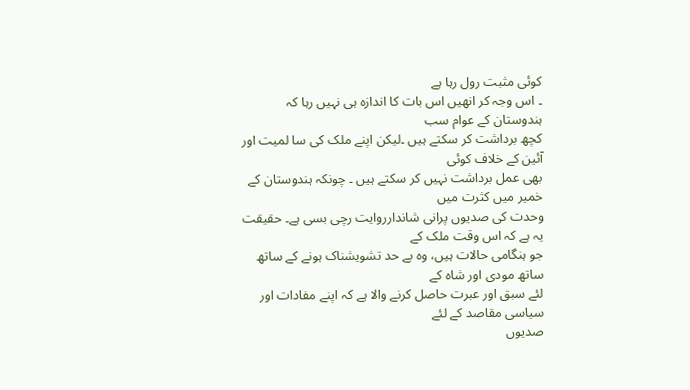کوئی مثبت رول رہا ہے
۔ اس وجہ کر انھیں اس بات کا اندازہ ہی نہیں رہا کہ ہندوستان کے عوام سب
کچھ برداشت کر سکتے ہیں ۔لیکن اپنے ملک کی سا لمیت اور آئین کے خلاف کوئی
بھی عمل برداشت نہیں کر سکتے ہیں ۔ چونکہ ہندوستان کے خمیر میں کثرت میں
وحدت کی صدیوں پرانی شاندارروایت رچی بسی ہے۔ حقیقت یہ ہے کہ اس وقت ملک کے
جو ہنگامی حالات ہیں، وہ بے حد تشویشناک ہونے کے ساتھ ساتھ مودی اور شاہ کے
لئے سبق اور عبرت حاصل کرنے والا ہے کہ اپنے مفادات اور سیاسی مقاصد کے لئے
صدیوں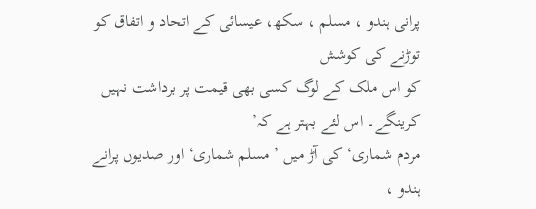پرانی ہندو ، مسلم ، سکھ، عیسائی کے اتحاد و اتفاق کو توڑنے کی کوشش
کو اس ملک کے لوگ کسی بھی قیمت پر برداشت نہیں کرینگے۔ اس لئے بہتر ہے کہ’
مردم شماری‘ کی آڑ میں ’ مسلم شماری‘ اور صدیوں پرانے ہندو ،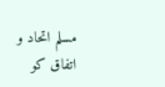مسلم اتحاد و
اتفاق کو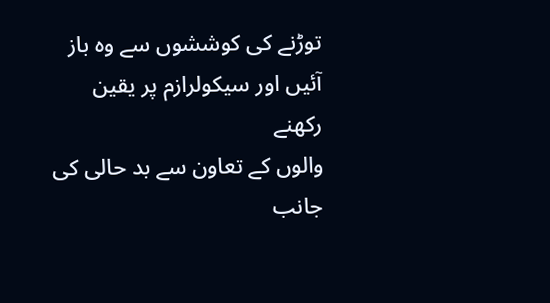توڑنے کی کوششوں سے وہ باز آئیں اور سیکولرازم پر یقین رکھنے
والوں کے تعاون سے بد حالی کی جانب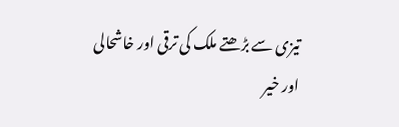تیزی سے بڑھتے ملک کی ترقی اور خاشحالی
اور خیر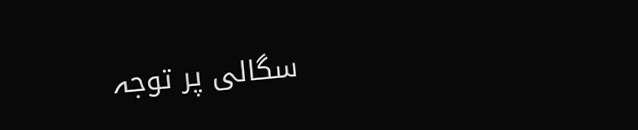سگالی پر توجہ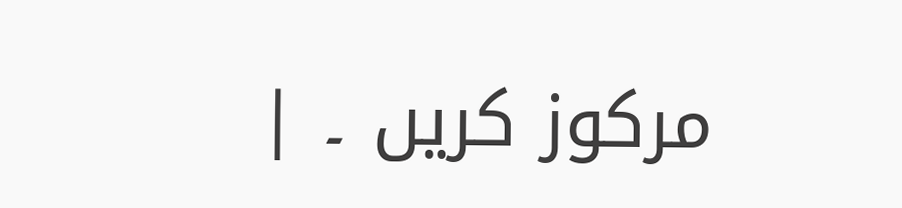مرکوز کریں ۔ |